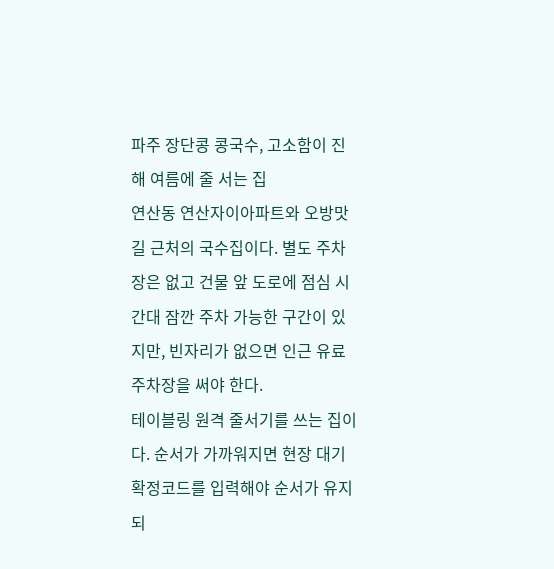파주 장단콩 콩국수, 고소함이 진해 여름에 줄 서는 집
연산동 연산자이아파트와 오방맛길 근처의 국수집이다. 별도 주차장은 없고 건물 앞 도로에 점심 시간대 잠깐 주차 가능한 구간이 있지만, 빈자리가 없으면 인근 유료주차장을 써야 한다.
테이블링 원격 줄서기를 쓰는 집이다. 순서가 가까워지면 현장 대기확정코드를 입력해야 순서가 유지되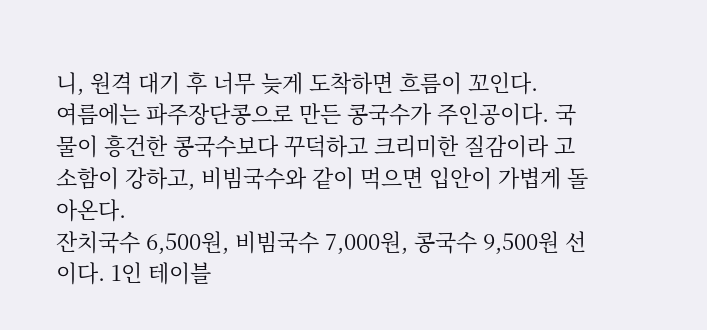니, 원격 대기 후 너무 늦게 도착하면 흐름이 꼬인다.
여름에는 파주장단콩으로 만든 콩국수가 주인공이다. 국물이 흥건한 콩국수보다 꾸덕하고 크리미한 질감이라 고소함이 강하고, 비빔국수와 같이 먹으면 입안이 가볍게 돌아온다.
잔치국수 6,500원, 비빔국수 7,000원, 콩국수 9,500원 선이다. 1인 테이블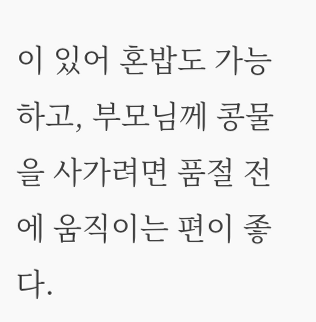이 있어 혼밥도 가능하고, 부모님께 콩물을 사가려면 품절 전에 움직이는 편이 좋다.